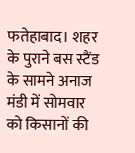फतेहाबाद। शहर के पुराने बस स्टैंड के सामने अनाज मंडी में सोमवार को किसानों की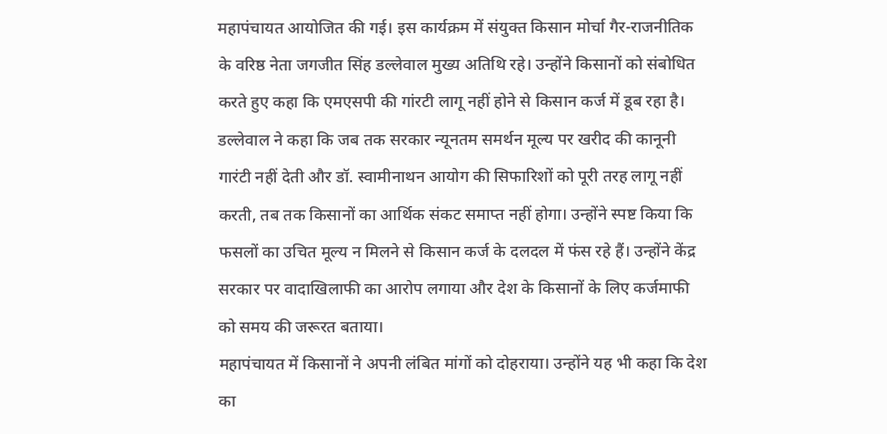महापंचायत आयोजित की गई। इस कार्यक्रम में संयुक्त किसान मोर्चा गैर-राजनीतिक के वरिष्ठ नेता जगजीत सिंह डल्लेवाल मुख्य अतिथि रहे। उन्होंने किसानों को संबोधित करते हुए कहा कि एमएसपी की गांरटी लागू नहीं होने से किसान कर्ज में डूब रहा है।
डल्लेवाल ने कहा कि जब तक सरकार न्यूनतम समर्थन मूल्य पर खरीद की कानूनी गारंटी नहीं देती और डॉ. स्वामीनाथन आयोग की सिफारिशों को पूरी तरह लागू नहीं करती, तब तक किसानों का आर्थिक संकट समाप्त नहीं होगा। उन्होंने स्पष्ट किया कि फसलों का उचित मूल्य न मिलने से किसान कर्ज के दलदल में फंस रहे हैं। उन्होंने केंद्र सरकार पर वादाखिलाफी का आरोप लगाया और देश के किसानों के लिए कर्जमाफी को समय की जरूरत बताया।
महापंचायत में किसानों ने अपनी लंबित मांगों को दोहराया। उन्होंने यह भी कहा कि देश का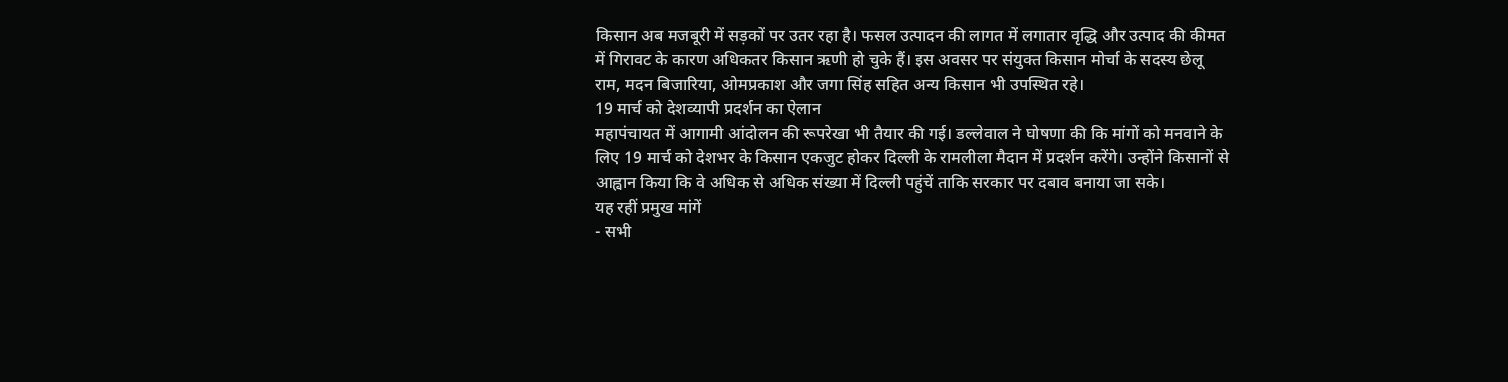किसान अब मजबूरी में सड़कों पर उतर रहा है। फसल उत्पादन की लागत में लगातार वृद्धि और उत्पाद की कीमत में गिरावट के कारण अधिकतर किसान ऋणी हो चुके हैं। इस अवसर पर संयुक्त किसान मोर्चा के सदस्य छेलू राम, मदन बिजारिया, ओमप्रकाश और जगा सिंह सहित अन्य किसान भी उपस्थित रहे।
19 मार्च को देशव्यापी प्रदर्शन का ऐलान
महापंचायत में आगामी आंदोलन की रूपरेखा भी तैयार की गई। डल्लेवाल ने घोषणा की कि मांगों को मनवाने के लिए 19 मार्च को देशभर के किसान एकजुट होकर दिल्ली के रामलीला मैदान में प्रदर्शन करेंगे। उन्होंने किसानों से आह्वान किया कि वे अधिक से अधिक संख्या में दिल्ली पहुंचें ताकि सरकार पर दबाव बनाया जा सके।
यह रहीं प्रमुख मांगें
- सभी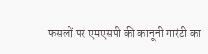फसलों पर एमएसपी की कानूनी गारंटी का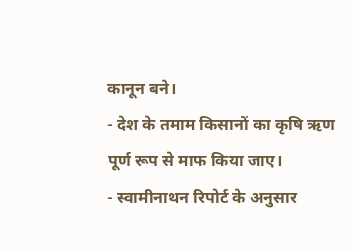कानून बने।
- देश के तमाम किसानों का कृषि ऋण पूर्ण रूप से माफ किया जाए।
- स्वामीनाथन रिपोर्ट के अनुसार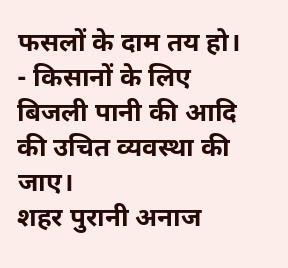फसलों के दाम तय हो।
- किसानों के लिए बिजली पानी की आदि की उचित व्यवस्था की जाए।
शहर पुरानी अनाज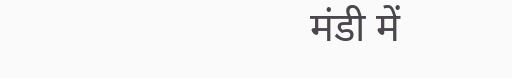मंडी में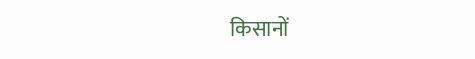किसानों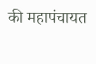की महापंचायत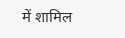में शामिल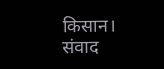किसान। संवाद